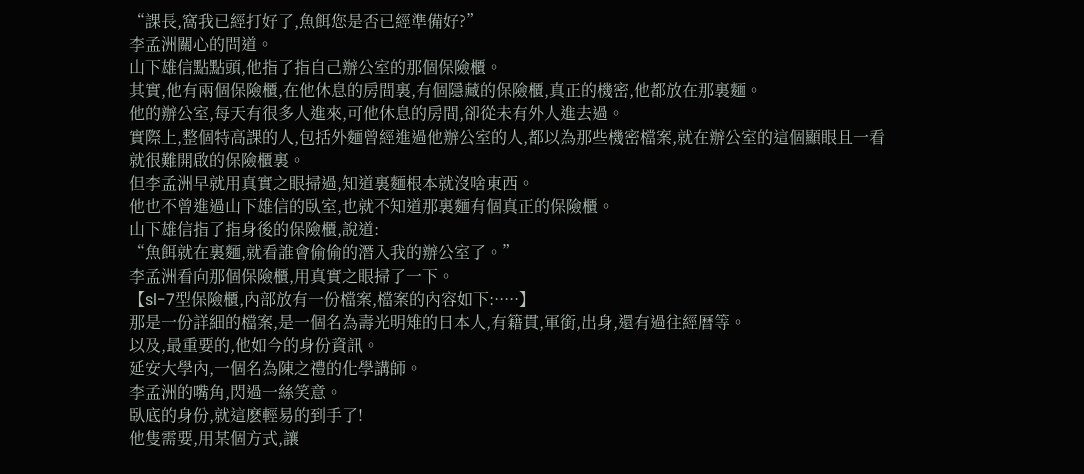“課長,窩我已經打好了,魚餌您是否已經準備好?”
李孟洲關心的問道。
山下雄信點點頭,他指了指自己辦公室的那個保險櫃。
其實,他有兩個保險櫃,在他休息的房間裏,有個隱藏的保險櫃,真正的機密,他都放在那裏麵。
他的辦公室,每天有很多人進來,可他休息的房間,卻從未有外人進去過。
實際上,整個特高課的人,包括外麵曾經進過他辦公室的人,都以為那些機密檔案,就在辦公室的這個顯眼且一看就很難開啟的保險櫃裏。
但李孟洲早就用真實之眼掃過,知道裏麵根本就沒啥東西。
他也不曾進過山下雄信的臥室,也就不知道那裏麵有個真正的保險櫃。
山下雄信指了指身後的保險櫃,說道:
“魚餌就在裏麵,就看誰會偷偷的潛入我的辦公室了。”
李孟洲看向那個保險櫃,用真實之眼掃了一下。
【sl-7型保險櫃,內部放有一份檔案,檔案的內容如下:·····】
那是一份詳細的檔案,是一個名為壽光明雉的日本人,有籍貫,軍銜,出身,還有過往經曆等。
以及,最重要的,他如今的身份資訊。
延安大學內,一個名為陳之禮的化學講師。
李孟洲的嘴角,閃過一絲笑意。
臥底的身份,就這麽輕易的到手了!
他隻需要,用某個方式,讓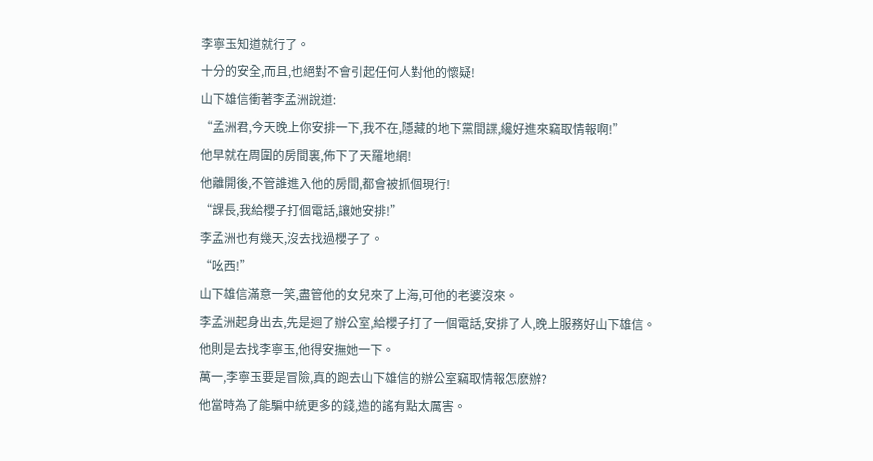李寧玉知道就行了。
十分的安全,而且,也絕對不會引起任何人對他的懷疑!
山下雄信衝著李孟洲說道:
“孟洲君,今天晚上你安排一下,我不在,隱藏的地下黨間諜,纔好進來竊取情報啊!”
他早就在周圍的房間裏,佈下了天羅地網!
他離開後,不管誰進入他的房間,都會被抓個現行!
“課長,我給櫻子打個電話,讓她安排!”
李孟洲也有幾天,沒去找過櫻子了。
“吆西!”
山下雄信滿意一笑,盡管他的女兒來了上海,可他的老婆沒來。
李孟洲起身出去,先是迴了辦公室,給櫻子打了一個電話,安排了人,晚上服務好山下雄信。
他則是去找李寧玉,他得安撫她一下。
萬一,李寧玉要是冒險,真的跑去山下雄信的辦公室竊取情報怎麽辦?
他當時為了能騙中統更多的錢,造的謠有點太厲害。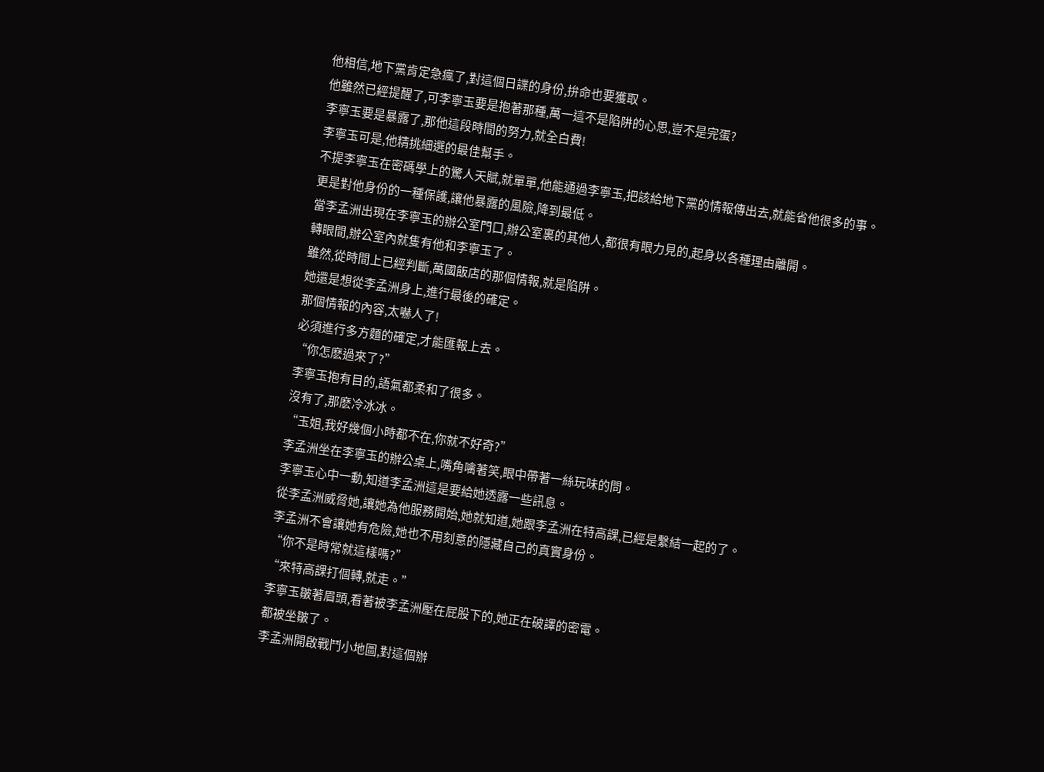他相信,地下黨肯定急瘋了,對這個日諜的身份,拚命也要獲取。
他雖然已經提醒了,可李寧玉要是抱著那種,萬一這不是陷阱的心思,豈不是完蛋?
李寧玉要是暴露了,那他這段時間的努力,就全白費!
李寧玉可是,他精挑細選的最佳幫手。
不提李寧玉在密碼學上的驚人天賦,就單單,他能通過李寧玉,把該給地下黨的情報傳出去,就能省他很多的事。
更是對他身份的一種保護,讓他暴露的風險,降到最低。
當李孟洲出現在李寧玉的辦公室門口,辦公室裏的其他人,都很有眼力見的,起身以各種理由離開。
轉眼間,辦公室內就隻有他和李寧玉了。
雖然,從時間上已經判斷,萬國飯店的那個情報,就是陷阱。
她還是想從李孟洲身上,進行最後的確定。
那個情報的內容,太嚇人了!
必須進行多方麵的確定,才能匯報上去。
“你怎麽過來了?”
李寧玉抱有目的,語氣都柔和了很多。
沒有了,那麽冷冰冰。
“玉姐,我好幾個小時都不在,你就不好奇?”
李孟洲坐在李寧玉的辦公桌上,嘴角噙著笑,眼中帶著一絲玩味的問。
李寧玉心中一動,知道李孟洲這是要給她透露一些訊息。
從李孟洲威脅她,讓她為他服務開始,她就知道,她跟李孟洲在特高課,已經是繫結一起的了。
李孟洲不會讓她有危險,她也不用刻意的隱藏自己的真實身份。
“你不是時常就這樣嗎?”
“來特高課打個轉,就走。”
李寧玉皺著眉頭,看著被李孟洲壓在屁股下的,她正在破譯的密電。
都被坐皺了。
李孟洲開啟戰鬥小地圖,對這個辦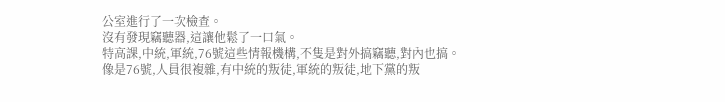公室進行了一次檢查。
沒有發現竊聽器,這讓他鬆了一口氣。
特高課,中統,軍統,76號這些情報機構,不隻是對外搞竊聽,對內也搞。
像是76號,人員很複雜,有中統的叛徒,軍統的叛徒,地下黨的叛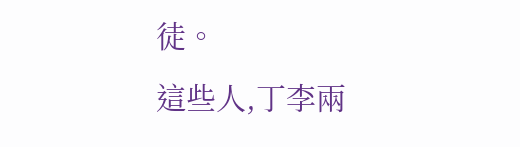徒。
這些人,丁李兩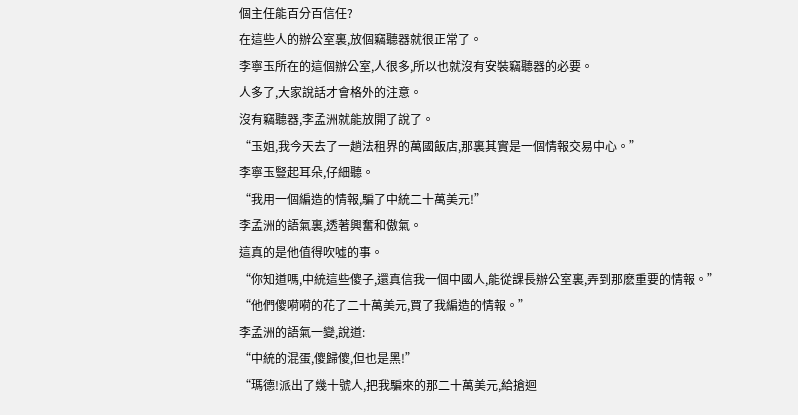個主任能百分百信任?
在這些人的辦公室裏,放個竊聽器就很正常了。
李寧玉所在的這個辦公室,人很多,所以也就沒有安裝竊聽器的必要。
人多了,大家說話才會格外的注意。
沒有竊聽器,李孟洲就能放開了說了。
“玉姐,我今天去了一趟法租界的萬國飯店,那裏其實是一個情報交易中心。”
李寧玉豎起耳朵,仔細聽。
“我用一個編造的情報,騙了中統二十萬美元!”
李孟洲的語氣裏,透著興奮和傲氣。
這真的是他值得吹噓的事。
“你知道嗎,中統這些傻子,還真信我一個中國人,能從課長辦公室裏,弄到那麽重要的情報。”
“他們傻嗬嗬的花了二十萬美元,買了我編造的情報。”
李孟洲的語氣一變,說道:
“中統的混蛋,傻歸傻,但也是黑!”
“瑪德!派出了幾十號人,把我騙來的那二十萬美元,給搶迴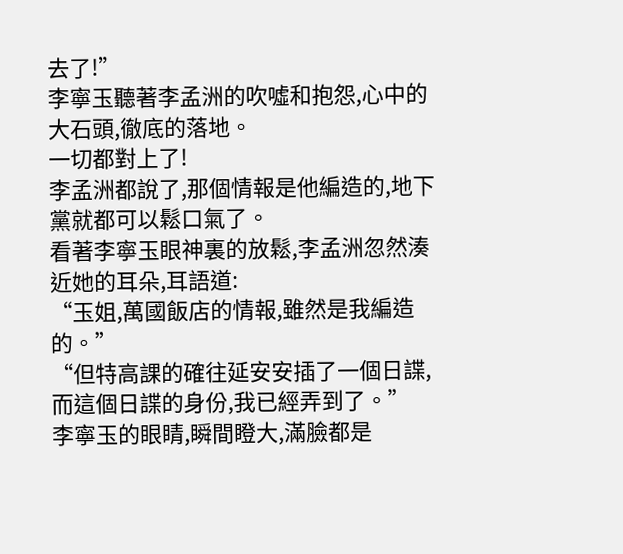去了!”
李寧玉聽著李孟洲的吹噓和抱怨,心中的大石頭,徹底的落地。
一切都對上了!
李孟洲都說了,那個情報是他編造的,地下黨就都可以鬆口氣了。
看著李寧玉眼神裏的放鬆,李孟洲忽然湊近她的耳朵,耳語道:
“玉姐,萬國飯店的情報,雖然是我編造的。”
“但特高課的確往延安安插了一個日諜,而這個日諜的身份,我已經弄到了。”
李寧玉的眼睛,瞬間瞪大,滿臉都是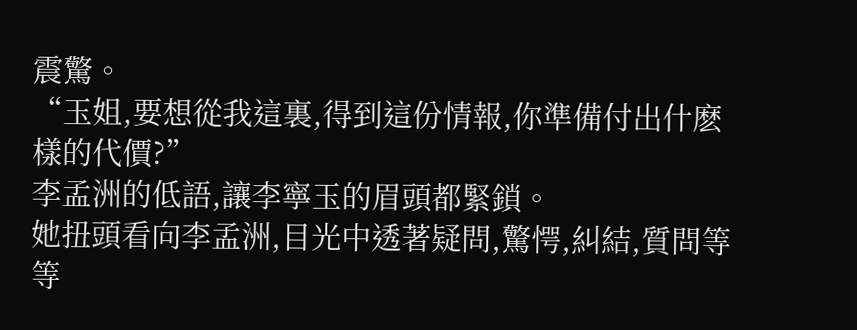震驚。
“玉姐,要想從我這裏,得到這份情報,你準備付出什麽樣的代價?”
李孟洲的低語,讓李寧玉的眉頭都緊鎖。
她扭頭看向李孟洲,目光中透著疑問,驚愕,糾結,質問等等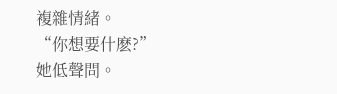複雜情緒。
“你想要什麽?”
她低聲問。